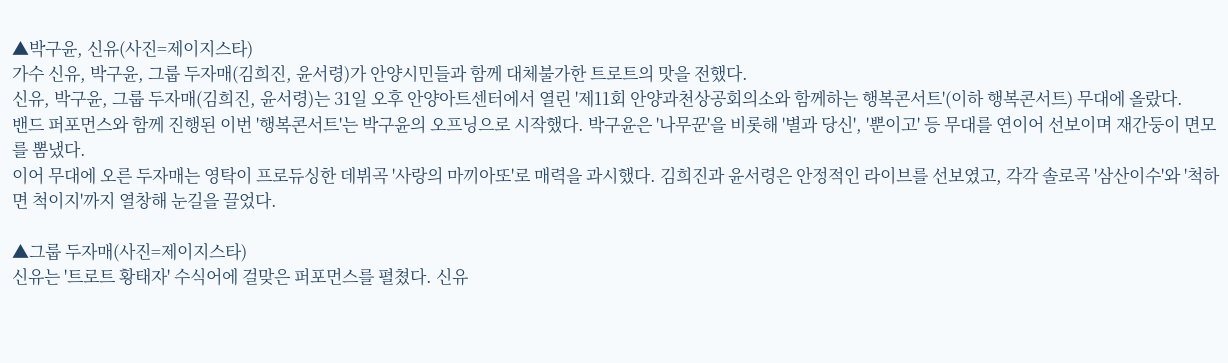▲박구윤, 신유(사진=제이지스타)
가수 신유, 박구윤, 그룹 두자매(김희진, 윤서령)가 안양시민들과 함께 대체불가한 트로트의 맛을 전했다.
신유, 박구윤, 그룹 두자매(김희진, 윤서령)는 31일 오후 안양아트센터에서 열린 '제11회 안양과천상공회의소와 함께하는 행복콘서트'(이하 행복콘서트) 무대에 올랐다.
밴드 퍼포먼스와 함께 진행된 이번 '행복콘서트'는 박구윤의 오프닝으로 시작했다. 박구윤은 '나무꾼'을 비롯해 '별과 당신', '뿐이고' 등 무대를 연이어 선보이며 재간둥이 면모를 뽐냈다.
이어 무대에 오른 두자매는 영탁이 프로듀싱한 데뷔곡 '사랑의 마끼아또'로 매력을 과시했다. 김희진과 윤서령은 안정적인 라이브를 선보였고, 각각 솔로곡 '삼산이수'와 '척하면 척이지'까지 열창해 눈길을 끌었다.

▲그룹 두자매(사진=제이지스타)
신유는 '트로트 황태자' 수식어에 걸맞은 퍼포먼스를 펼쳤다. 신유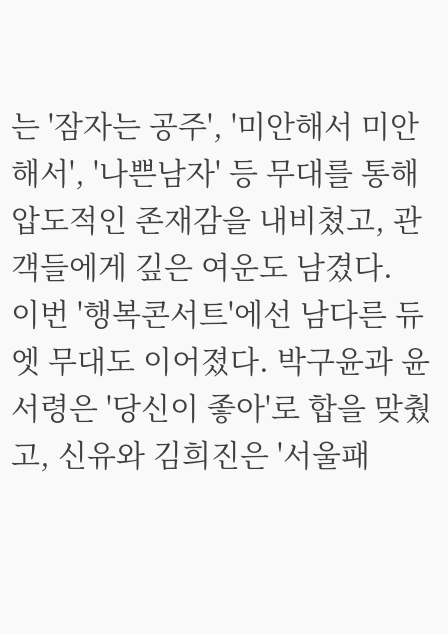는 '잠자는 공주', '미안해서 미안해서', '나쁜남자' 등 무대를 통해 압도적인 존재감을 내비쳤고, 관객들에게 깊은 여운도 남겼다.
이번 '행복콘서트'에선 남다른 듀엣 무대도 이어졌다. 박구윤과 윤서령은 '당신이 좋아'로 합을 맞췄고, 신유와 김희진은 '서울패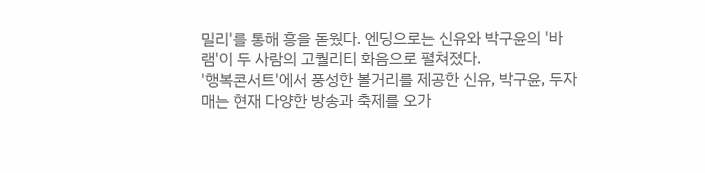밀리'를 통해 흥을 돋웠다. 엔딩으로는 신유와 박구윤의 '바램'이 두 사람의 고퀄리티 화음으로 펼쳐졌다.
'행복콘서트'에서 풍성한 볼거리를 제공한 신유, 박구윤, 두자매는 현재 다양한 방송과 축제를 오가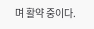며 활약 중이다.